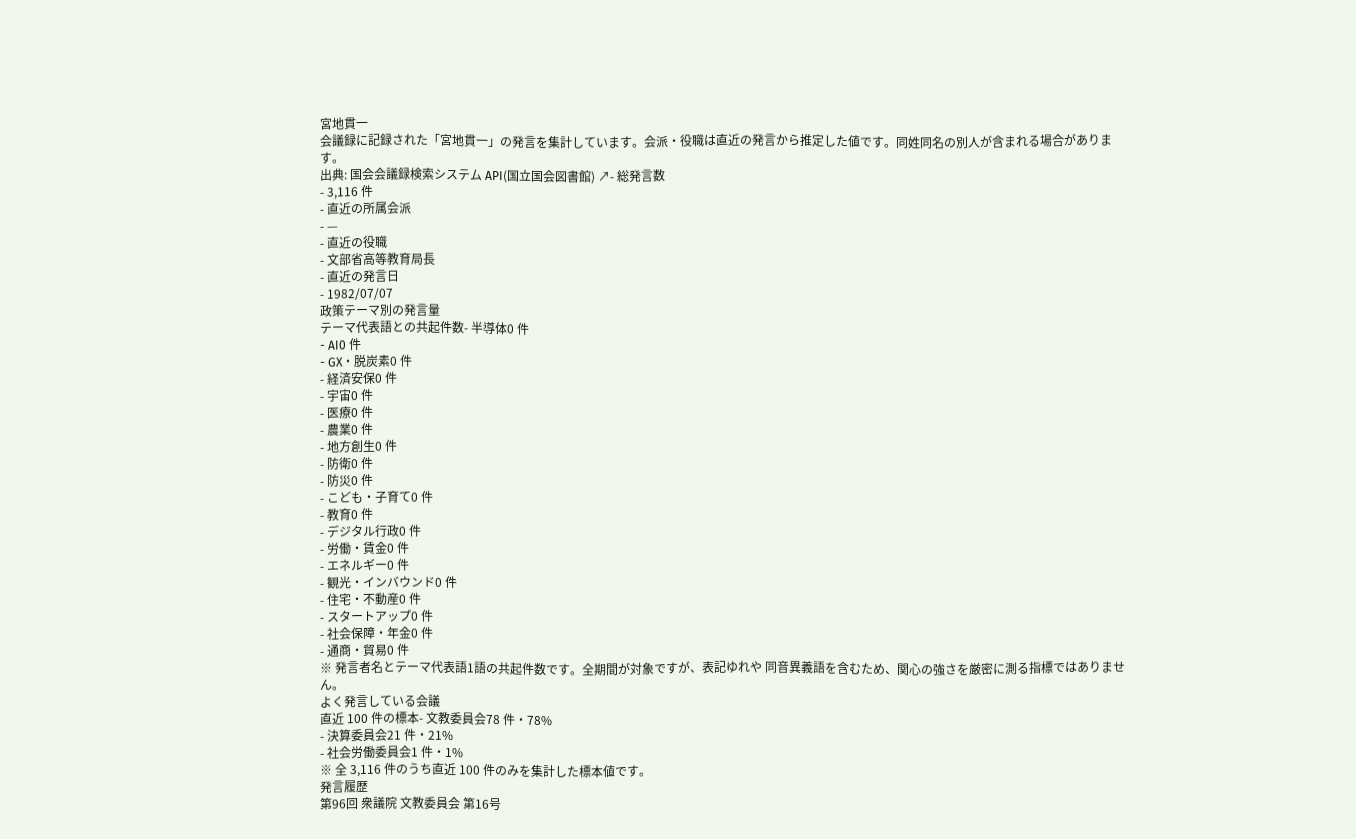宮地貫一
会議録に記録された「宮地貫一」の発言を集計しています。会派・役職は直近の発言から推定した値です。同姓同名の別人が含まれる場合があります。
出典: 国会会議録検索システム API(国立国会図書館) ↗- 総発言数
- 3,116 件
- 直近の所属会派
- —
- 直近の役職
- 文部省高等教育局長
- 直近の発言日
- 1982/07/07
政策テーマ別の発言量
テーマ代表語との共起件数- 半導体0 件
- AI0 件
- GX・脱炭素0 件
- 経済安保0 件
- 宇宙0 件
- 医療0 件
- 農業0 件
- 地方創生0 件
- 防衛0 件
- 防災0 件
- こども・子育て0 件
- 教育0 件
- デジタル行政0 件
- 労働・賃金0 件
- エネルギー0 件
- 観光・インバウンド0 件
- 住宅・不動産0 件
- スタートアップ0 件
- 社会保障・年金0 件
- 通商・貿易0 件
※ 発言者名とテーマ代表語1語の共起件数です。全期間が対象ですが、表記ゆれや 同音異義語を含むため、関心の強さを厳密に測る指標ではありません。
よく発言している会議
直近 100 件の標本- 文教委員会78 件・78%
- 決算委員会21 件・21%
- 社会労働委員会1 件・1%
※ 全 3,116 件のうち直近 100 件のみを集計した標本値です。
発言履歴
第96回 衆議院 文教委員会 第16号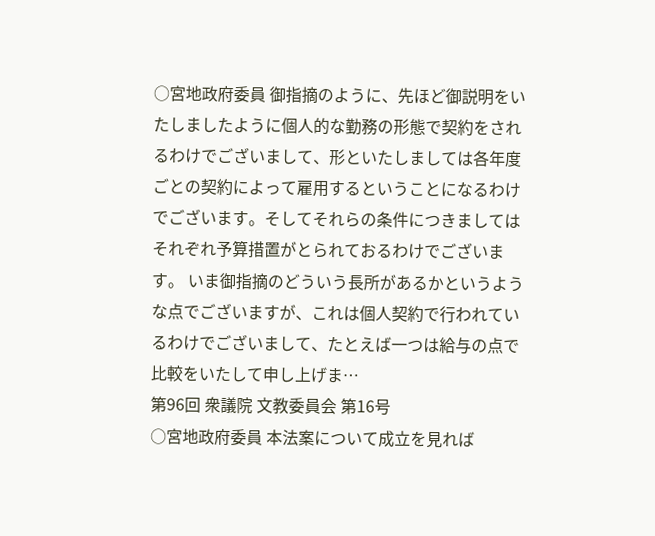○宮地政府委員 御指摘のように、先ほど御説明をいたしましたように個人的な勤務の形態で契約をされるわけでございまして、形といたしましては各年度ごとの契約によって雇用するということになるわけでございます。そしてそれらの条件につきましてはそれぞれ予算措置がとられておるわけでございます。 いま御指摘のどういう長所があるかというような点でございますが、これは個人契約で行われているわけでございまして、たとえば一つは給与の点で比較をいたして申し上げま…
第96回 衆議院 文教委員会 第16号
○宮地政府委員 本法案について成立を見れば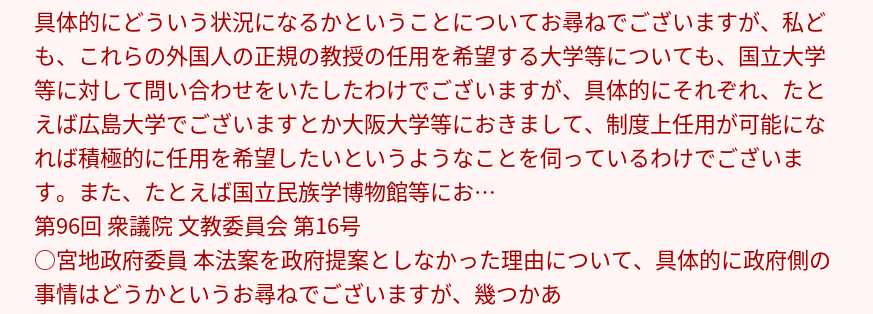具体的にどういう状況になるかということについてお尋ねでございますが、私ども、これらの外国人の正規の教授の任用を希望する大学等についても、国立大学等に対して問い合わせをいたしたわけでございますが、具体的にそれぞれ、たとえば広島大学でございますとか大阪大学等におきまして、制度上任用が可能になれば積極的に任用を希望したいというようなことを伺っているわけでございます。また、たとえば国立民族学博物館等にお…
第96回 衆議院 文教委員会 第16号
○宮地政府委員 本法案を政府提案としなかった理由について、具体的に政府側の事情はどうかというお尋ねでございますが、幾つかあ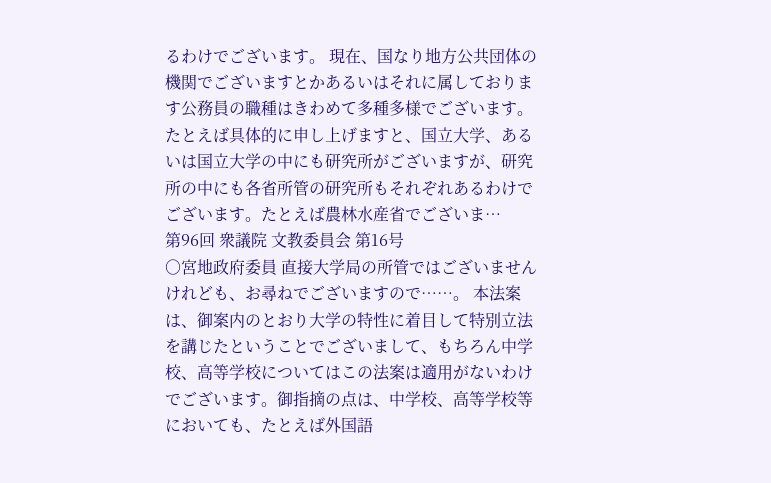るわけでございます。 現在、国なり地方公共団体の機関でございますとかあるいはそれに属しております公務員の職種はきわめて多種多様でございます。たとえば具体的に申し上げますと、国立大学、あるいは国立大学の中にも研究所がございますが、研究所の中にも各省所管の研究所もそれぞれあるわけでございます。たとえば農林水産省でございま…
第96回 衆議院 文教委員会 第16号
○宮地政府委員 直接大学局の所管ではございませんけれども、お尋ねでございますので……。 本法案は、御案内のとおり大学の特性に着目して特別立法を講じたということでございまして、もちろん中学校、高等学校についてはこの法案は適用がないわけでございます。御指摘の点は、中学校、高等学校等においても、たとえば外国語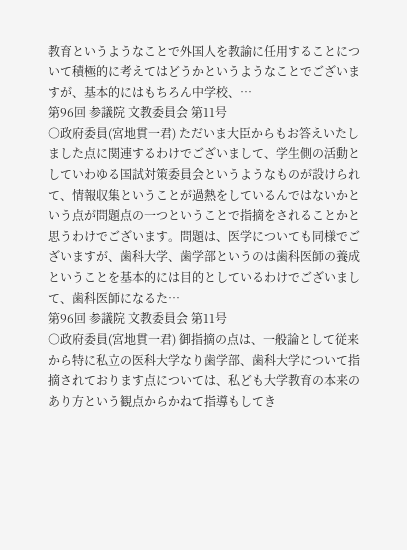教育というようなことで外国人を教諭に任用することについて積極的に考えてはどうかというようなことでございますが、基本的にはもちろん中学校、…
第96回 参議院 文教委員会 第11号
○政府委員(宮地貫一君) ただいま大臣からもお答えいたしました点に関連するわけでございまして、学生側の活動としていわゆる国試対策委員会というようなものが設けられて、情報収集ということが過熱をしているんではないかという点が問題点の一つということで指摘をされることかと思うわけでございます。問題は、医学についても同様でございますが、歯科大学、歯学部というのは歯科医師の養成ということを基本的には目的としているわけでございまして、歯科医師になるた…
第96回 参議院 文教委員会 第11号
○政府委員(宮地貫一君) 御指摘の点は、一般論として従来から特に私立の医科大学なり歯学部、歯科大学について指摘されております点については、私ども大学教育の本来のあり方という観点からかねて指導もしてき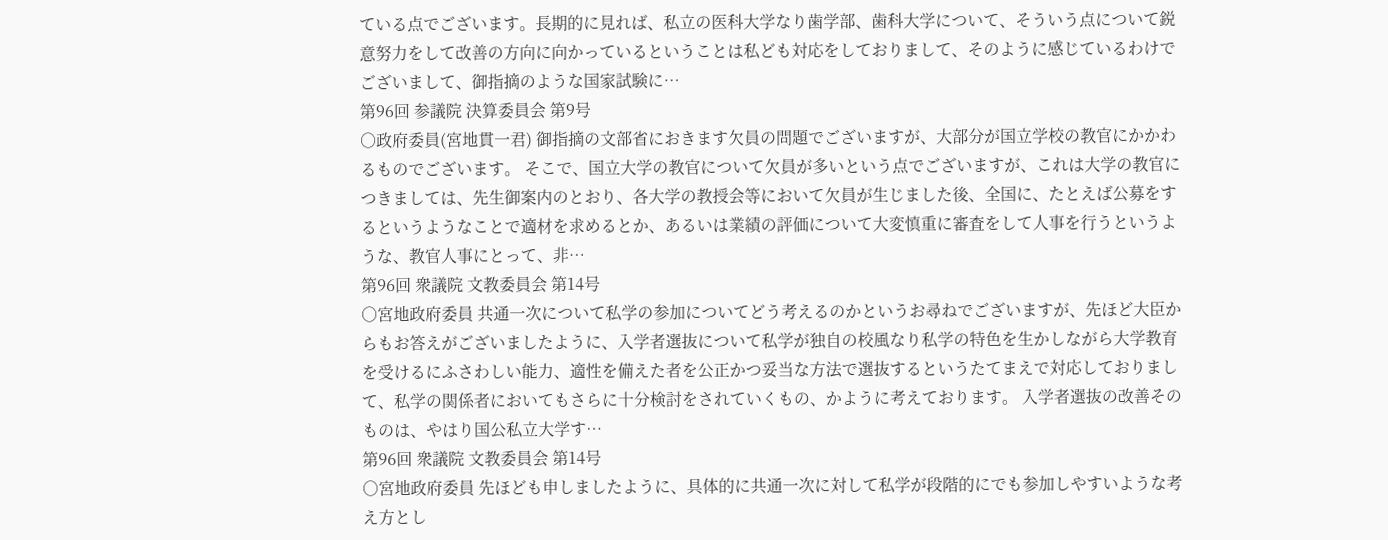ている点でございます。長期的に見れば、私立の医科大学なり歯学部、歯科大学について、そういう点について鋭意努力をして改善の方向に向かっているということは私ども対応をしておりまして、そのように感じているわけでございまして、御指摘のような国家試験に…
第96回 参議院 決算委員会 第9号
○政府委員(宮地貫一君) 御指摘の文部省におきます欠員の問題でございますが、大部分が国立学校の教官にかかわるものでございます。 そこで、国立大学の教官について欠員が多いという点でございますが、これは大学の教官につきましては、先生御案内のとおり、各大学の教授会等において欠員が生じました後、全国に、たとえば公募をするというようなことで適材を求めるとか、あるいは業績の評価について大変慎重に審査をして人事を行うというような、教官人事にとって、非…
第96回 衆議院 文教委員会 第14号
○宮地政府委員 共通一次について私学の参加についてどう考えるのかというお尋ねでございますが、先ほど大臣からもお答えがございましたように、入学者選抜について私学が独自の校風なり私学の特色を生かしながら大学教育を受けるにふさわしい能力、適性を備えた者を公正かつ妥当な方法で選抜するというたてまえで対応しておりまして、私学の関係者においてもさらに十分検討をされていくもの、かように考えております。 入学者選抜の改善そのものは、やはり国公私立大学す…
第96回 衆議院 文教委員会 第14号
○宮地政府委員 先ほども申しましたように、具体的に共通一次に対して私学が段階的にでも参加しやすいような考え方とし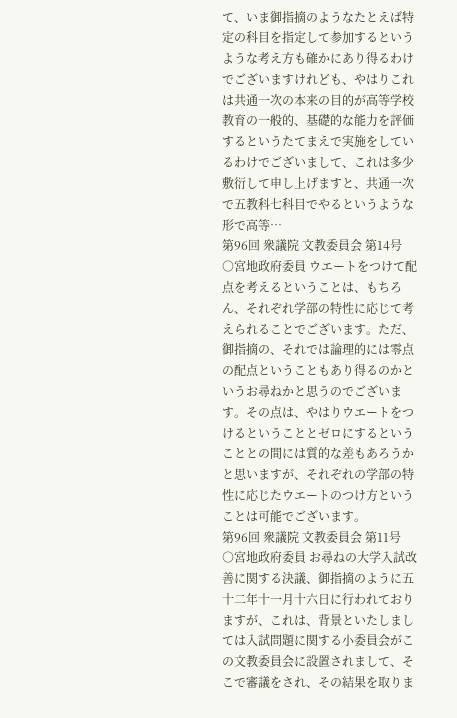て、いま御指摘のようなたとえば特定の科目を指定して参加するというような考え方も確かにあり得るわけでございますけれども、やはりこれは共通一次の本来の目的が高等学校教育の一般的、基礎的な能力を評価するというたてまえで実施をしているわけでございまして、これは多少敷衍して申し上げますと、共通一次で五教科七科目でやるというような形で高等…
第96回 衆議院 文教委員会 第14号
○宮地政府委員 ウエートをつけて配点を考えるということは、もちろん、それぞれ学部の特性に応じて考えられることでございます。ただ、御指摘の、それでは論理的には零点の配点ということもあり得るのかというお尋ねかと思うのでございます。その点は、やはりウエートをつけるということとゼロにするということとの間には質的な差もあろうかと思いますが、それぞれの学部の特性に応じたウエートのつけ方ということは可能でございます。
第96回 衆議院 文教委員会 第11号
○宮地政府委員 お尋ねの大学入試改善に関する決議、御指摘のように五十二年十一月十六日に行われておりますが、これは、背景といたしましては入試問題に関する小委員会がこの文教委員会に設置されまして、そこで審議をされ、その結果を取りま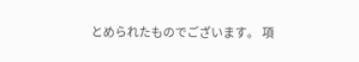とめられたものでございます。 項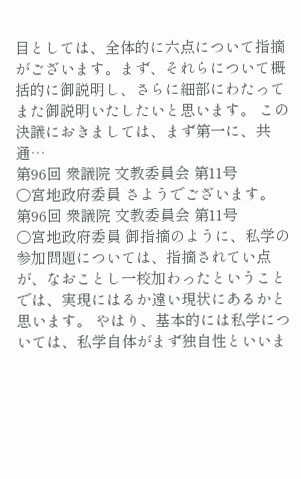目としては、全体的に六点について指摘がございます。まず、それらについて概括的に御説明し、さらに細部にわたってまた御説明いたしたいと思います。 この決議におきましては、まず第一に、共通…
第96回 衆議院 文教委員会 第11号
○宮地政府委員 さようでございます。
第96回 衆議院 文教委員会 第11号
○宮地政府委員 御指摘のように、私学の参加問題については、指摘されてい点が、なおことし一校加わったということでは、実現にはるか遠い現状にあるかと思います。 やはり、基本的には私学については、私学自体がまず独自性といいま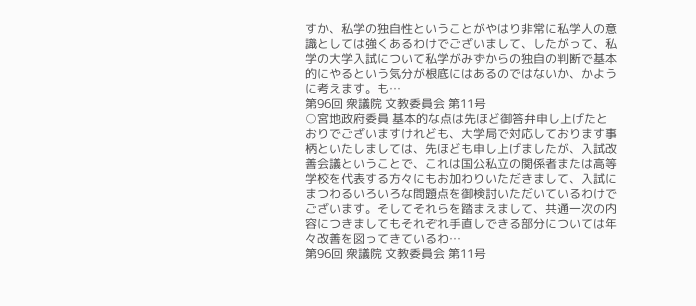すか、私学の独自性ということがやはり非常に私学人の意識としては強くあるわけでございまして、したがって、私学の大学入試について私学がみずからの独自の判断で基本的にやるという気分が根底にはあるのではないか、かように考えます。も…
第96回 衆議院 文教委員会 第11号
○宮地政府委員 基本的な点は先ほど御答弁申し上げたとおりでございますけれども、大学局で対応しております事柄といたしましては、先ほども申し上げましたが、入試改善会議ということで、これは国公私立の関係者または高等学校を代表する方々にもお加わりいただきまして、入試にまつわるいろいろな問題点を御検討いただいているわけでございます。そしてそれらを踏まえまして、共通一次の内容につきましてもそれぞれ手直しできる部分については年々改善を図ってきているわ…
第96回 衆議院 文教委員会 第11号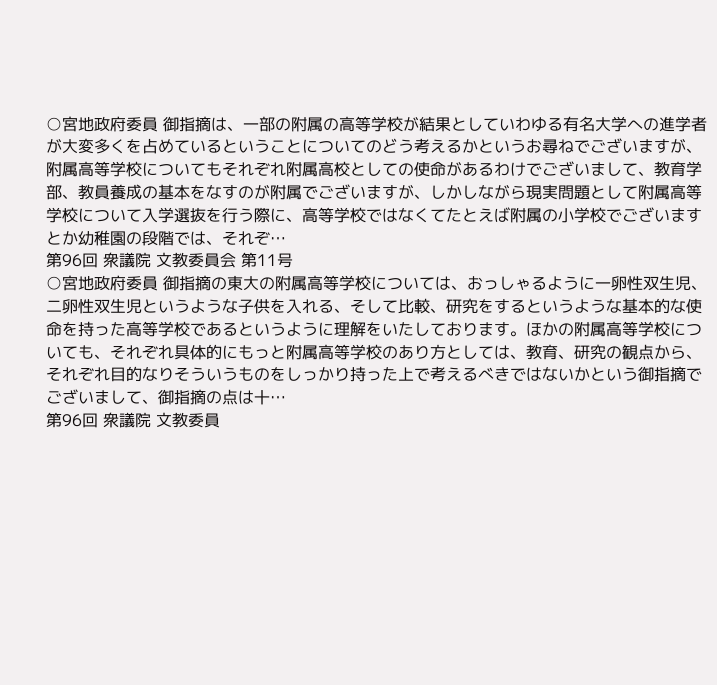○宮地政府委員 御指摘は、一部の附属の高等学校が結果としていわゆる有名大学への進学者が大変多くを占めているということについてのどう考えるかというお尋ねでございますが、附属高等学校についてもそれぞれ附属高校としての使命があるわけでございまして、教育学部、教員養成の基本をなすのが附属でございますが、しかしながら現実問題として附属高等学校について入学選抜を行う際に、高等学校ではなくてたとえば附属の小学校でございますとか幼稚園の段階では、それぞ…
第96回 衆議院 文教委員会 第11号
○宮地政府委員 御指摘の東大の附属高等学校については、おっしゃるように一卵性双生児、二卵性双生児というような子供を入れる、そして比較、研究をするというような基本的な使命を持った高等学校であるというように理解をいたしております。ほかの附属高等学校についても、それぞれ具体的にもっと附属高等学校のあり方としては、教育、研究の観点から、それぞれ目的なりそういうものをしっかり持った上で考えるべきではないかという御指摘でございまして、御指摘の点は十…
第96回 衆議院 文教委員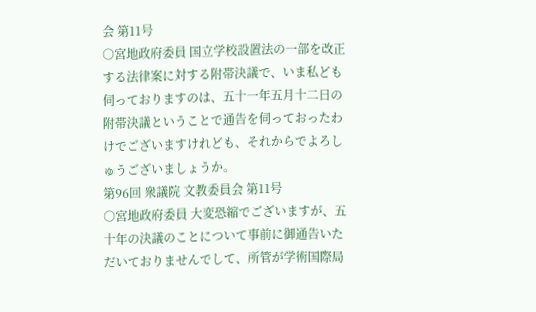会 第11号
○宮地政府委員 国立学校設置法の一部を改正する法律案に対する附帯決議で、いま私ども伺っておりますのは、五十一年五月十二日の附帯決議ということで通告を伺っておったわけでございますけれども、それからでよろしゅうございましょうか。
第96回 衆議院 文教委員会 第11号
○宮地政府委員 大変恐縮でございますが、五十年の決議のことについて事前に御通告いただいておりませんでして、所管が学術国際局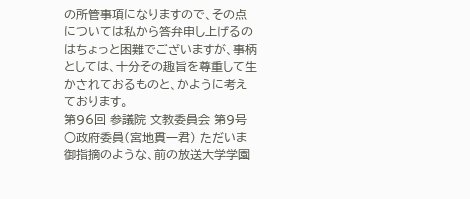の所管事項になりますので、その点については私から答弁申し上げるのはちょっと困難でございますが、事柄としては、十分その趣旨を尊重して生かされておるものと、かように考えております。
第96回 参議院 文教委員会 第9号
○政府委員(宮地貫一君) ただいま御指摘のような、前の放送大学学園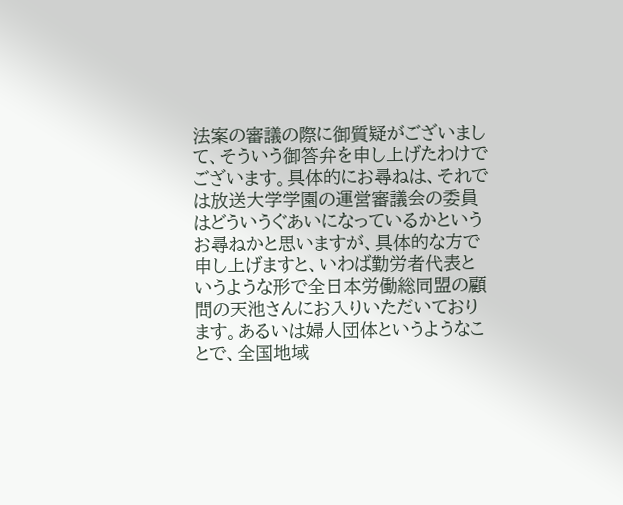法案の審議の際に御質疑がございまして、そういう御答弁を申し上げたわけでございます。具体的にお尋ねは、それでは放送大学学園の運営審議会の委員はどういうぐあいになっているかというお尋ねかと思いますが、具体的な方で申し上げますと、いわば勤労者代表というような形で全日本労働総同盟の顧問の天池さんにお入りいただいております。あるいは婦人団体というようなことで、全国地域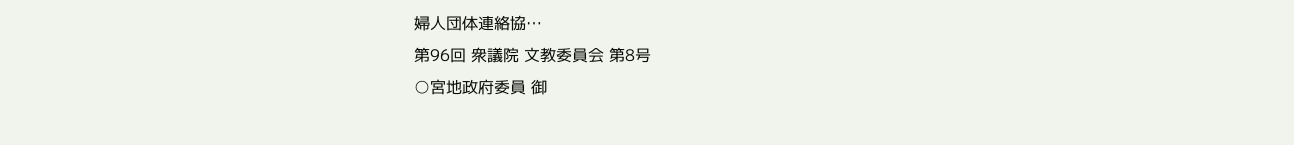婦人団体連絡協…
第96回 衆議院 文教委員会 第8号
○宮地政府委員 御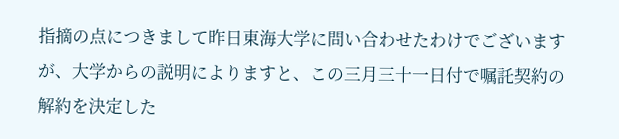指摘の点につきまして昨日東海大学に問い合わせたわけでございますが、大学からの説明によりますと、この三月三十一日付で嘱託契約の解約を決定した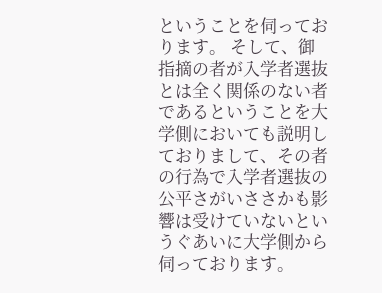ということを伺っております。 そして、御指摘の者が入学者選抜とは全く関係のない者であるということを大学側においても説明しておりまして、その者の行為で入学者選抜の公平さがいささかも影響は受けていないというぐあいに大学側から伺っております。